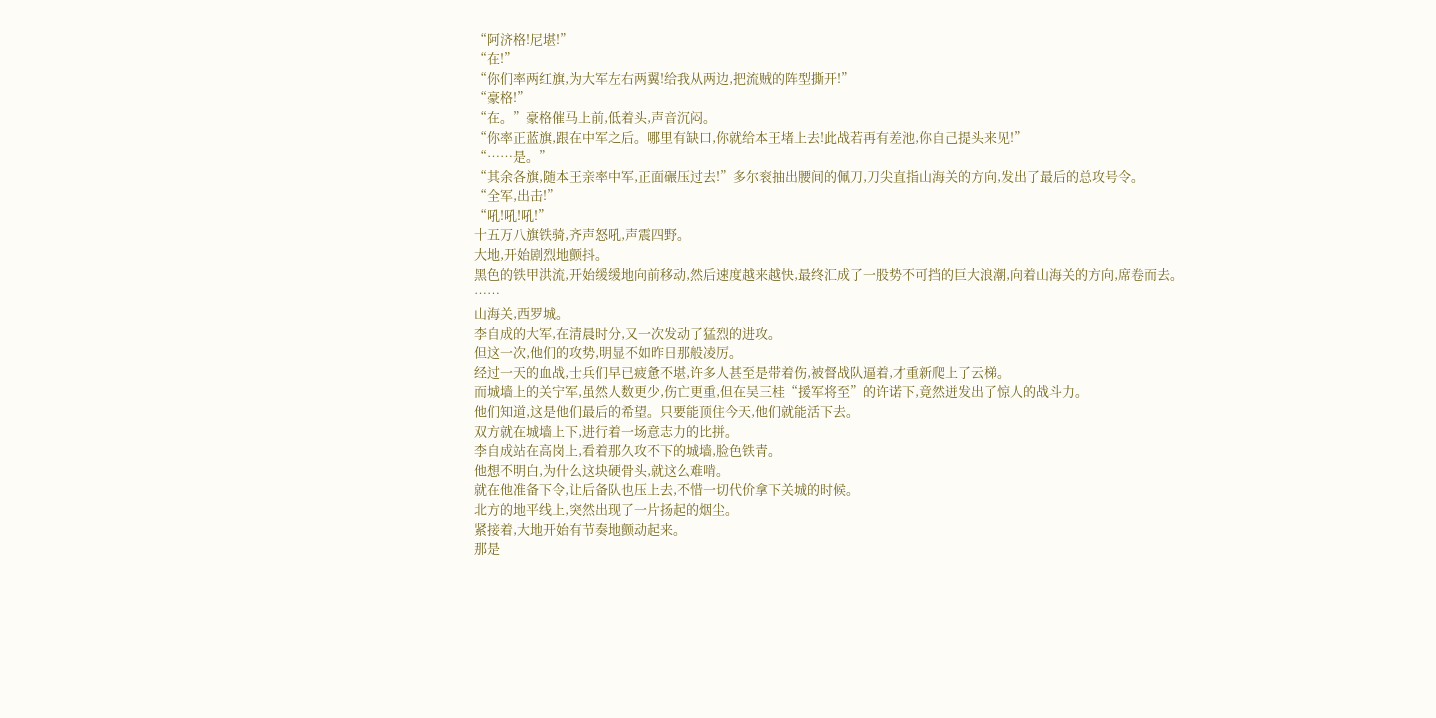“阿济格!尼堪!”
“在!”
“你们率两红旗,为大军左右两翼!给我从两边,把流贼的阵型撕开!”
“豪格!”
“在。”豪格催马上前,低着头,声音沉闷。
“你率正蓝旗,跟在中军之后。哪里有缺口,你就给本王堵上去!此战若再有差池,你自己提头来见!”
“……是。”
“其余各旗,随本王亲率中军,正面碾压过去!”多尔衮抽出腰间的佩刀,刀尖直指山海关的方向,发出了最后的总攻号令。
“全军,出击!”
“吼!吼!吼!”
十五万八旗铁骑,齐声怒吼,声震四野。
大地,开始剧烈地颤抖。
黑色的铁甲洪流,开始缓缓地向前移动,然后速度越来越快,最终汇成了一股势不可挡的巨大浪潮,向着山海关的方向,席卷而去。
……
山海关,西罗城。
李自成的大军,在清晨时分,又一次发动了猛烈的进攻。
但这一次,他们的攻势,明显不如昨日那般凌厉。
经过一天的血战,士兵们早已疲惫不堪,许多人甚至是带着伤,被督战队逼着,才重新爬上了云梯。
而城墙上的关宁军,虽然人数更少,伤亡更重,但在吴三桂“援军将至”的许诺下,竟然迸发出了惊人的战斗力。
他们知道,这是他们最后的希望。只要能顶住今天,他们就能活下去。
双方就在城墙上下,进行着一场意志力的比拼。
李自成站在高岗上,看着那久攻不下的城墙,脸色铁青。
他想不明白,为什么这块硬骨头,就这么难啃。
就在他准备下令,让后备队也压上去,不惜一切代价拿下关城的时候。
北方的地平线上,突然出现了一片扬起的烟尘。
紧接着,大地开始有节奏地颤动起来。
那是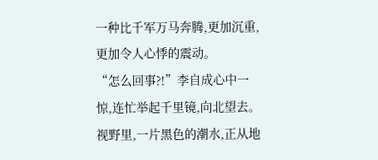一种比千军万马奔腾,更加沉重,更加令人心悸的震动。
“怎么回事?!”李自成心中一惊,连忙举起千里镜,向北望去。
视野里,一片黑色的潮水,正从地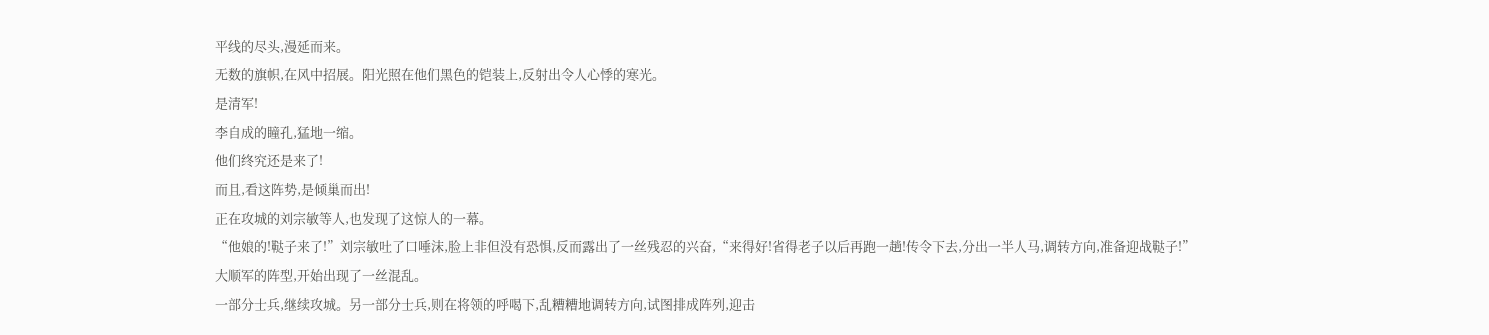平线的尽头,漫延而来。
无数的旗帜,在风中招展。阳光照在他们黑色的铠装上,反射出令人心悸的寒光。
是清军!
李自成的瞳孔,猛地一缩。
他们终究还是来了!
而且,看这阵势,是倾巢而出!
正在攻城的刘宗敏等人,也发现了这惊人的一幕。
“他娘的!鞑子来了!”刘宗敏吐了口唾沫,脸上非但没有恐惧,反而露出了一丝残忍的兴奋,“来得好!省得老子以后再跑一趟!传令下去,分出一半人马,调转方向,准备迎战鞑子!”
大顺军的阵型,开始出现了一丝混乱。
一部分士兵,继续攻城。另一部分士兵,则在将领的呼喝下,乱糟糟地调转方向,试图排成阵列,迎击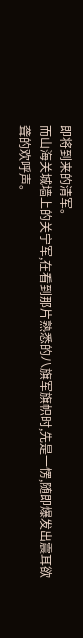即将到来的清军。
而山海关城墙上的关宁军,在看到那片熟悉的八旗军旗帜时,先是一愣,随即爆发出震耳欲聋的欢呼声。